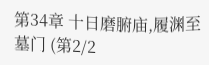第34章 十日磨腑庙,履渊至墓门 (第2/2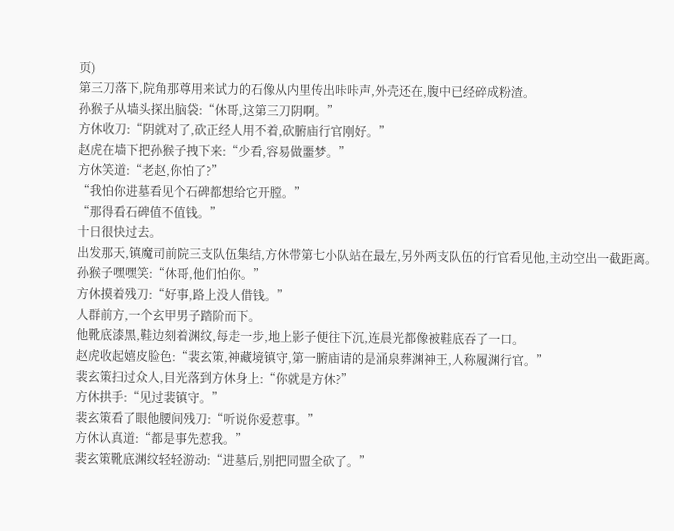页)
第三刀落下,院角那尊用来试力的石像从内里传出咔咔声,外壳还在,腹中已经碎成粉渣。
孙猴子从墙头探出脑袋:“休哥,这第三刀阴啊。”
方休收刀:“阴就对了,砍正经人用不着,砍腑庙行官刚好。”
赵虎在墙下把孙猴子拽下来:“少看,容易做噩梦。”
方休笑道:“老赵,你怕了?”
“我怕你进墓看见个石碑都想给它开膛。”
“那得看石碑值不值钱。”
十日很快过去。
出发那天,镇魔司前院三支队伍集结,方休带第七小队站在最左,另外两支队伍的行官看见他,主动空出一截距离。
孙猴子嘿嘿笑:“休哥,他们怕你。”
方休摸着残刀:“好事,路上没人借钱。”
人群前方,一个玄甲男子踏阶而下。
他靴底漆黑,鞋边刻着渊纹,每走一步,地上影子便往下沉,连晨光都像被鞋底吞了一口。
赵虎收起嬉皮脸色:“裴玄策,神藏境镇守,第一腑庙请的是涌泉葬渊神王,人称履渊行官。”
裴玄策扫过众人,目光落到方休身上:“你就是方休?”
方休拱手:“见过裴镇守。”
裴玄策看了眼他腰间残刀:“听说你爱惹事。”
方休认真道:“都是事先惹我。”
裴玄策靴底渊纹轻轻游动:“进墓后,别把同盟全砍了。”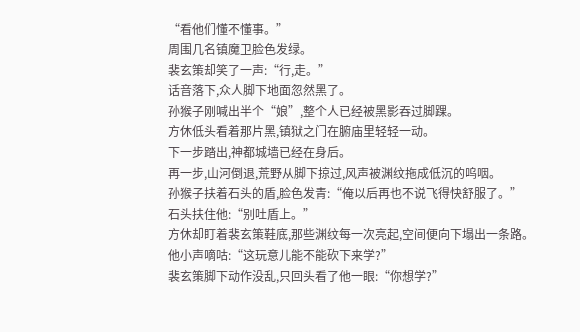“看他们懂不懂事。”
周围几名镇魔卫脸色发绿。
裴玄策却笑了一声:“行,走。”
话音落下,众人脚下地面忽然黑了。
孙猴子刚喊出半个“娘”,整个人已经被黑影吞过脚踝。
方休低头看着那片黑,镇狱之门在腑庙里轻轻一动。
下一步踏出,神都城墙已经在身后。
再一步,山河倒退,荒野从脚下掠过,风声被渊纹拖成低沉的呜咽。
孙猴子扶着石头的盾,脸色发青:“俺以后再也不说飞得快舒服了。”
石头扶住他:“别吐盾上。”
方休却盯着裴玄策鞋底,那些渊纹每一次亮起,空间便向下塌出一条路。
他小声嘀咕:“这玩意儿能不能砍下来学?”
裴玄策脚下动作没乱,只回头看了他一眼:“你想学?”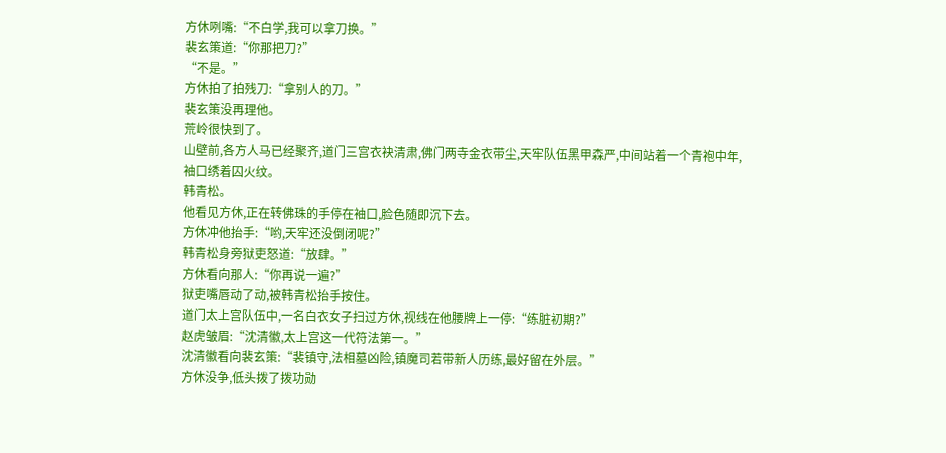方休咧嘴:“不白学,我可以拿刀换。”
裴玄策道:“你那把刀?”
“不是。”
方休拍了拍残刀:“拿别人的刀。”
裴玄策没再理他。
荒岭很快到了。
山壁前,各方人马已经聚齐,道门三宫衣袂清肃,佛门两寺金衣带尘,天牢队伍黑甲森严,中间站着一个青袍中年,袖口绣着囚火纹。
韩青松。
他看见方休,正在转佛珠的手停在袖口,脸色随即沉下去。
方休冲他抬手:“哟,天牢还没倒闭呢?”
韩青松身旁狱吏怒道:“放肆。”
方休看向那人:“你再说一遍?”
狱吏嘴唇动了动,被韩青松抬手按住。
道门太上宫队伍中,一名白衣女子扫过方休,视线在他腰牌上一停:“练脏初期?”
赵虎皱眉:“沈清徽,太上宫这一代符法第一。”
沈清徽看向裴玄策:“裴镇守,法相墓凶险,镇魔司若带新人历练,最好留在外层。”
方休没争,低头拨了拨功勋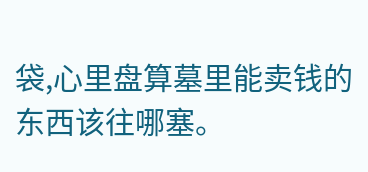袋,心里盘算墓里能卖钱的东西该往哪塞。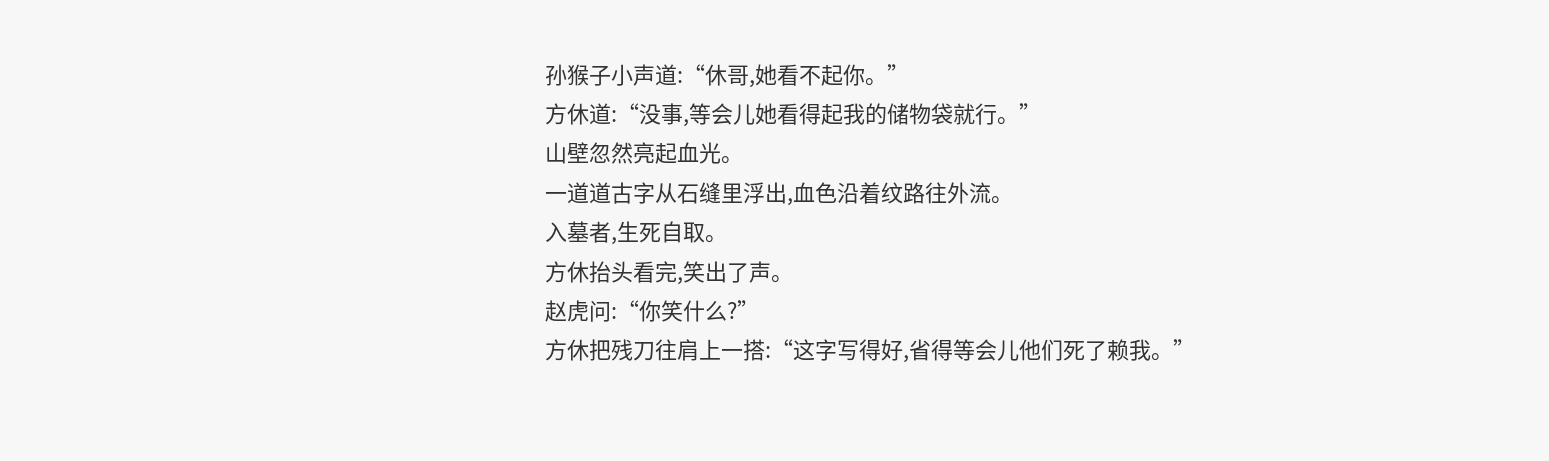孙猴子小声道:“休哥,她看不起你。”
方休道:“没事,等会儿她看得起我的储物袋就行。”
山壁忽然亮起血光。
一道道古字从石缝里浮出,血色沿着纹路往外流。
入墓者,生死自取。
方休抬头看完,笑出了声。
赵虎问:“你笑什么?”
方休把残刀往肩上一搭:“这字写得好,省得等会儿他们死了赖我。”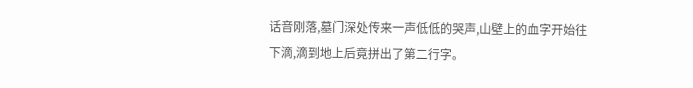话音刚落,墓门深处传来一声低低的哭声,山壁上的血字开始往下滴,滴到地上后竟拼出了第二行字。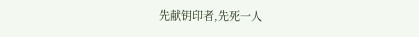先献钥印者,先死一人